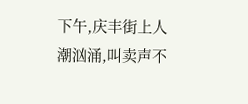下午,庆丰街上人潮汹涌,叫卖声不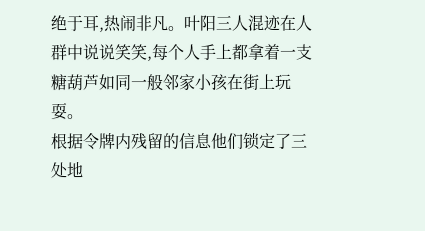绝于耳,热闹非凡。叶阳三人混迹在人群中说说笑笑,每个人手上都拿着一支糖葫芦如同一般邻家小孩在街上玩耍。
根据令牌内残留的信息他们锁定了三处地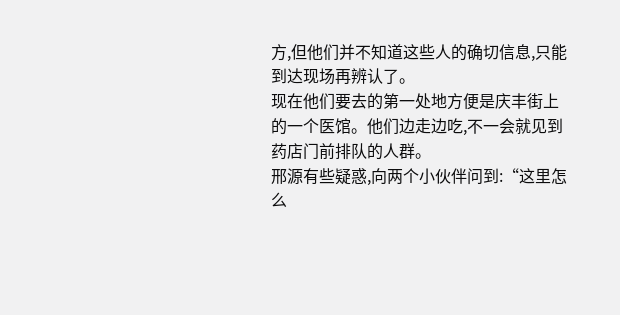方,但他们并不知道这些人的确切信息,只能到达现场再辨认了。
现在他们要去的第一处地方便是庆丰街上的一个医馆。他们边走边吃,不一会就见到药店门前排队的人群。
邢源有些疑惑,向两个小伙伴问到:“这里怎么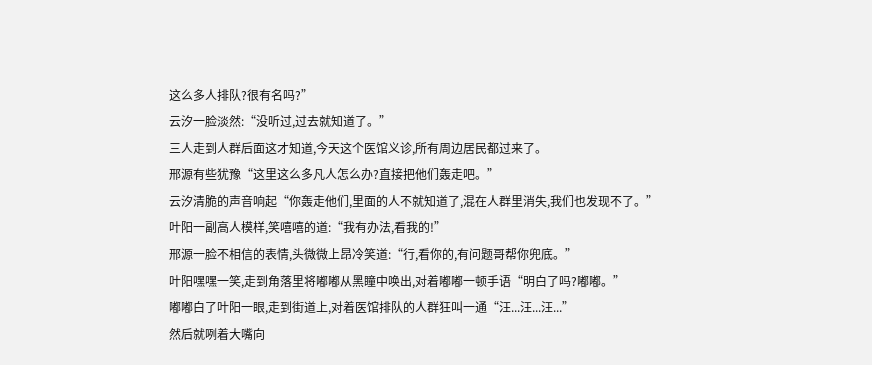这么多人排队?很有名吗?”
云汐一脸淡然:“没听过,过去就知道了。”
三人走到人群后面这才知道,今天这个医馆义诊,所有周边居民都过来了。
邢源有些犹豫“这里这么多凡人怎么办?直接把他们轰走吧。”
云汐清脆的声音响起“你轰走他们,里面的人不就知道了,混在人群里消失,我们也发现不了。”
叶阳一副高人模样,笑嘻嘻的道:“我有办法,看我的!”
邢源一脸不相信的表情,头微微上昂冷笑道:“行,看你的,有问题哥帮你兜底。”
叶阳嘿嘿一笑,走到角落里将嘟嘟从黑瞳中唤出,对着嘟嘟一顿手语“明白了吗?嘟嘟。”
嘟嘟白了叶阳一眼,走到街道上,对着医馆排队的人群狂叫一通“汪...汪...汪...”
然后就咧着大嘴向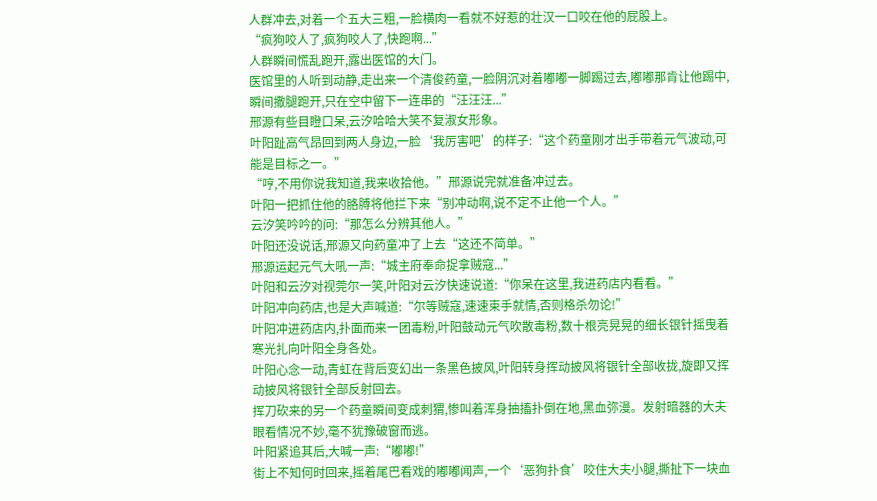人群冲去,对着一个五大三粗,一脸横肉一看就不好惹的壮汉一口咬在他的屁股上。
“疯狗咬人了,疯狗咬人了,快跑啊...”
人群瞬间慌乱跑开,露出医馆的大门。
医馆里的人听到动静,走出来一个清俊药童,一脸阴沉对着嘟嘟一脚踢过去,嘟嘟那肯让他踢中,瞬间撒腿跑开,只在空中留下一连串的“汪汪汪...”
邢源有些目瞪口呆,云汐哈哈大笑不复淑女形象。
叶阳趾高气昂回到两人身边,一脸‘我厉害吧’的样子:“这个药童刚才出手带着元气波动,可能是目标之一。”
“哼,不用你说我知道,我来收拾他。”邢源说完就准备冲过去。
叶阳一把抓住他的胳膊将他拦下来“别冲动啊,说不定不止他一个人。”
云汐笑吟吟的问:“那怎么分辨其他人。”
叶阳还没说话,邢源又向药童冲了上去“这还不简单。”
邢源运起元气大吼一声:“城主府奉命捉拿贼寇...”
叶阳和云汐对视莞尔一笑,叶阳对云汐快速说道:“你呆在这里,我进药店内看看。”
叶阳冲向药店,也是大声喊道:“尔等贼寇,速速束手就情,否则格杀勿论!”
叶阳冲进药店内,扑面而来一团毒粉,叶阳鼓动元气吹散毒粉,数十根亮晃晃的细长银针摇曳着寒光扎向叶阳全身各处。
叶阳心念一动,青虹在背后变幻出一条黑色披风,叶阳转身挥动披风将银针全部收拢,旋即又挥动披风将银针全部反射回去。
挥刀砍来的另一个药童瞬间变成刺猬,惨叫着浑身抽搐扑倒在地,黑血弥漫。发射暗器的大夫眼看情况不妙,毫不犹豫破窗而逃。
叶阳紧追其后,大喊一声:“嘟嘟!”
街上不知何时回来,摇着尾巴看戏的嘟嘟闻声,一个‘恶狗扑食’咬住大夫小腿,撕扯下一块血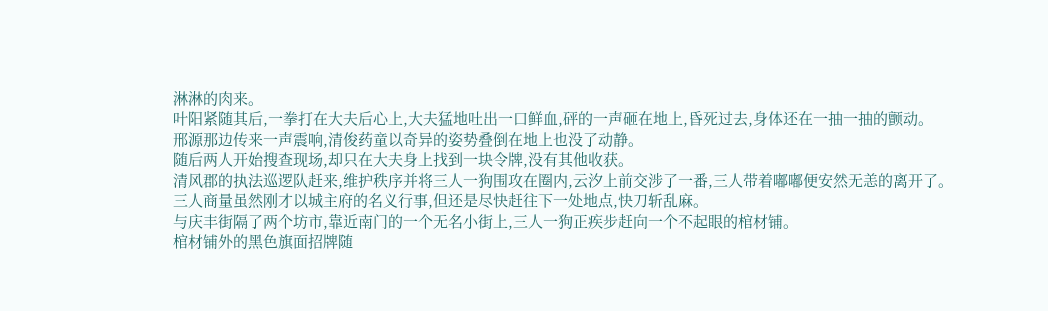淋淋的肉来。
叶阳紧随其后,一拳打在大夫后心上,大夫猛地吐出一口鲜血,砰的一声砸在地上,昏死过去,身体还在一抽一抽的颤动。
邢源那边传来一声震响,清俊药童以奇异的姿势叠倒在地上也没了动静。
随后两人开始搜查现场,却只在大夫身上找到一块令牌,没有其他收获。
清风郡的执法巡逻队赶来,维护秩序并将三人一狗围攻在圈内,云汐上前交涉了一番,三人带着嘟嘟便安然无恙的离开了。
三人商量虽然刚才以城主府的名义行事,但还是尽快赶往下一处地点,快刀斩乱麻。
与庆丰街隔了两个坊市,靠近南门的一个无名小街上,三人一狗正疾步赶向一个不起眼的棺材铺。
棺材铺外的黑色旗面招牌随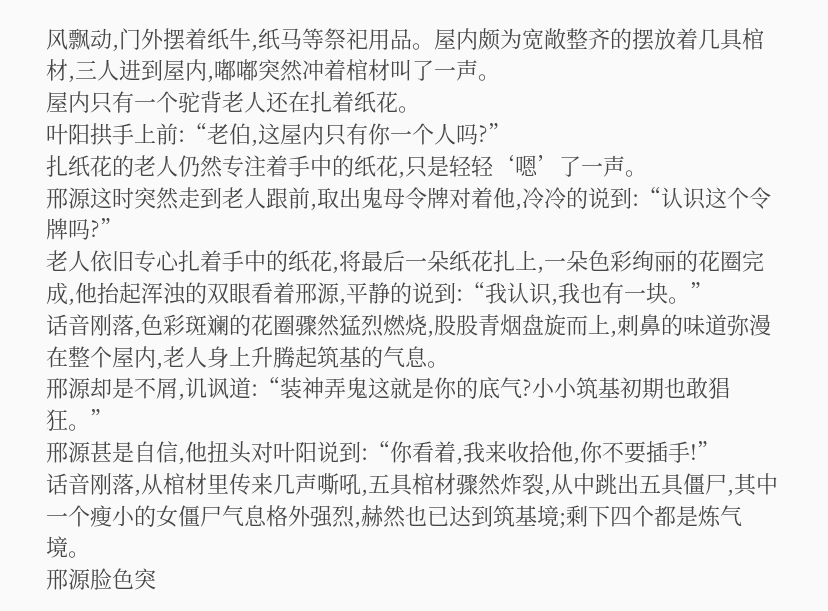风飘动,门外摆着纸牛,纸马等祭祀用品。屋内颇为宽敞整齐的摆放着几具棺材,三人进到屋内,嘟嘟突然冲着棺材叫了一声。
屋内只有一个驼背老人还在扎着纸花。
叶阳拱手上前:“老伯,这屋内只有你一个人吗?”
扎纸花的老人仍然专注着手中的纸花,只是轻轻‘嗯’了一声。
邢源这时突然走到老人跟前,取出鬼母令牌对着他,冷冷的说到:“认识这个令牌吗?”
老人依旧专心扎着手中的纸花,将最后一朵纸花扎上,一朵色彩绚丽的花圈完成,他抬起浑浊的双眼看着邢源,平静的说到:“我认识,我也有一块。”
话音刚落,色彩斑斓的花圈骤然猛烈燃烧,股股青烟盘旋而上,刺鼻的味道弥漫在整个屋内,老人身上升腾起筑基的气息。
邢源却是不屑,讥讽道:“装神弄鬼这就是你的底气?小小筑基初期也敢猖狂。”
邢源甚是自信,他扭头对叶阳说到:“你看着,我来收拾他,你不要插手!”
话音刚落,从棺材里传来几声嘶吼,五具棺材骤然炸裂,从中跳出五具僵尸,其中一个瘦小的女僵尸气息格外强烈,赫然也已达到筑基境;剩下四个都是炼气境。
邢源脸色突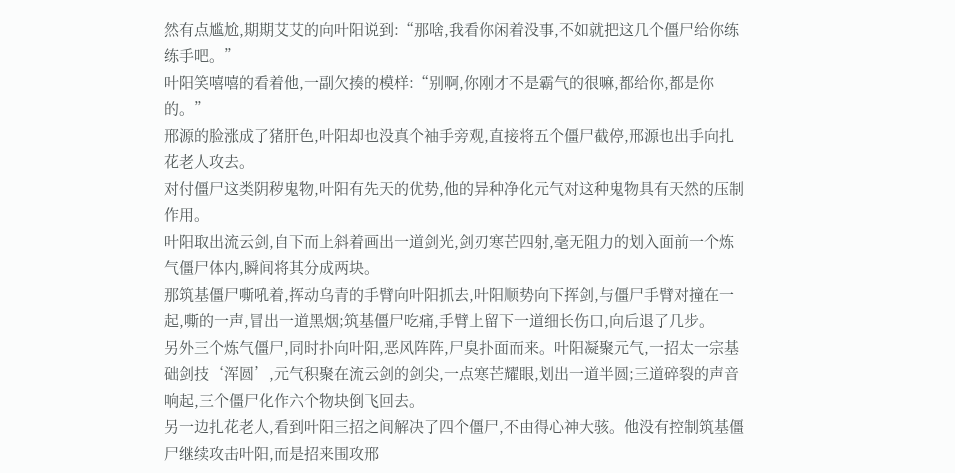然有点尴尬,期期艾艾的向叶阳说到:“那啥,我看你闲着没事,不如就把这几个僵尸给你练练手吧。”
叶阳笑嘻嘻的看着他,一副欠揍的模样:“别啊,你刚才不是霸气的很嘛,都给你,都是你的。”
邢源的脸涨成了猪肝色,叶阳却也没真个袖手旁观,直接将五个僵尸截停,邢源也出手向扎花老人攻去。
对付僵尸这类阴秽鬼物,叶阳有先天的优势,他的异种净化元气对这种鬼物具有天然的压制作用。
叶阳取出流云剑,自下而上斜着画出一道剑光,剑刃寒芒四射,毫无阻力的划入面前一个炼气僵尸体内,瞬间将其分成两块。
那筑基僵尸嘶吼着,挥动乌青的手臂向叶阳抓去,叶阳顺势向下挥剑,与僵尸手臂对撞在一起,嘶的一声,冒出一道黑烟;筑基僵尸吃痛,手臂上留下一道细长伤口,向后退了几步。
另外三个炼气僵尸,同时扑向叶阳,恶风阵阵,尸臭扑面而来。叶阳凝聚元气,一招太一宗基础剑技‘浑圆’,元气积聚在流云剑的剑尖,一点寒芒耀眼,划出一道半圆;三道碎裂的声音响起,三个僵尸化作六个物块倒飞回去。
另一边扎花老人,看到叶阳三招之间解决了四个僵尸,不由得心神大骇。他没有控制筑基僵尸继续攻击叶阳,而是招来围攻邢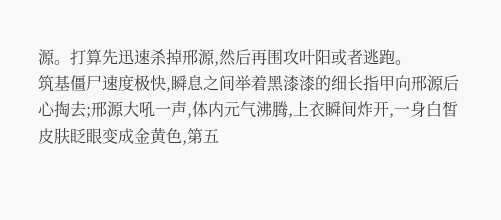源。打算先迅速杀掉邢源,然后再围攻叶阳或者逃跑。
筑基僵尸速度极快,瞬息之间举着黑漆漆的细长指甲向邢源后心掏去;邢源大吼一声,体内元气沸腾,上衣瞬间炸开,一身白皙皮肤眨眼变成金黄色,第五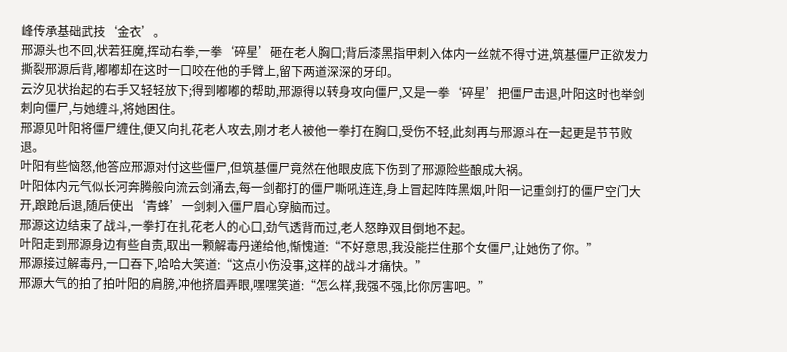峰传承基础武技‘金衣’。
邢源头也不回,状若狂魔,挥动右拳,一拳‘碎星’砸在老人胸口;背后漆黑指甲刺入体内一丝就不得寸进,筑基僵尸正欲发力撕裂邢源后背,嘟嘟却在这时一口咬在他的手臂上,留下两道深深的牙印。
云汐见状抬起的右手又轻轻放下;得到嘟嘟的帮助,邢源得以转身攻向僵尸,又是一拳‘碎星’把僵尸击退,叶阳这时也举剑刺向僵尸,与她缠斗,将她困住。
邢源见叶阳将僵尸缠住,便又向扎花老人攻去,刚才老人被他一拳打在胸口,受伤不轻,此刻再与邢源斗在一起更是节节败退。
叶阳有些恼怒,他答应邢源对付这些僵尸,但筑基僵尸竟然在他眼皮底下伤到了邢源险些酿成大祸。
叶阳体内元气似长河奔腾般向流云剑涌去,每一剑都打的僵尸嘶吼连连,身上冒起阵阵黑烟,叶阳一记重剑打的僵尸空门大开,踉跄后退,随后使出‘青蜂’一剑刺入僵尸眉心穿脑而过。
邢源这边结束了战斗,一拳打在扎花老人的心口,劲气透背而过,老人怒睁双目倒地不起。
叶阳走到邢源身边有些自责,取出一颗解毒丹递给他,惭愧道:“不好意思,我没能拦住那个女僵尸,让她伤了你。”
邢源接过解毒丹,一口吞下,哈哈大笑道:“这点小伤没事,这样的战斗才痛快。”
邢源大气的拍了拍叶阳的肩膀,冲他挤眉弄眼,嘿嘿笑道:“怎么样,我强不强,比你厉害吧。”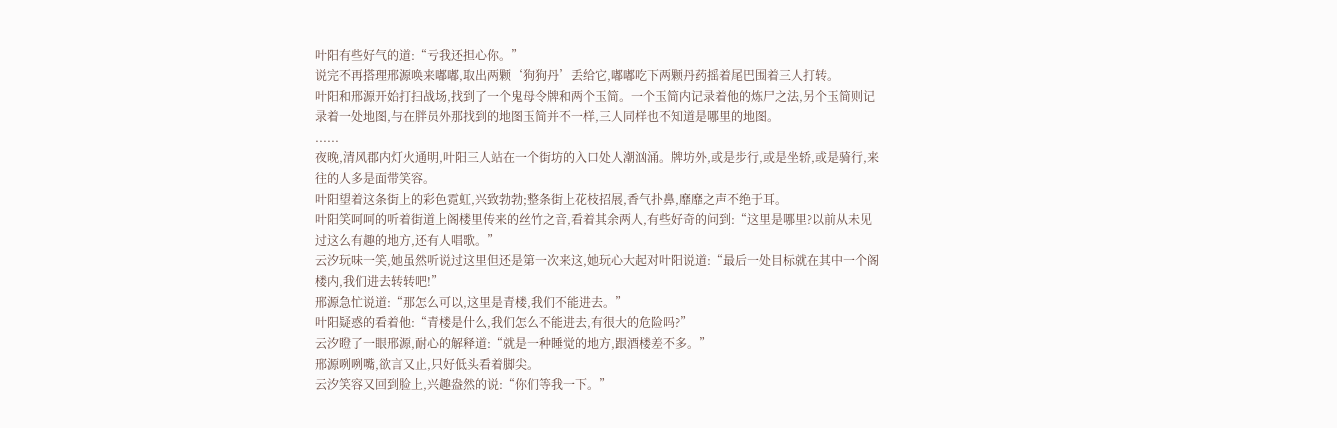叶阳有些好气的道:“亏我还担心你。”
说完不再搭理邢源唤来嘟嘟,取出两颗‘狗狗丹’丢给它,嘟嘟吃下两颗丹药摇着尾巴围着三人打转。
叶阳和邢源开始打扫战场,找到了一个鬼母令牌和两个玉简。一个玉简内记录着他的炼尸之法,另个玉简则记录着一处地图,与在胖员外那找到的地图玉简并不一样,三人同样也不知道是哪里的地图。
......
夜晚,清风郡内灯火通明,叶阳三人站在一个街坊的入口处人潮汹涌。牌坊外,或是步行,或是坐轿,或是骑行,来往的人多是面带笑容。
叶阳望着这条街上的彩色霓虹,兴致勃勃;整条街上花枝招展,香气扑鼻,靡靡之声不绝于耳。
叶阳笑呵呵的听着街道上阁楼里传来的丝竹之音,看着其余两人,有些好奇的问到:“这里是哪里?以前从未见过这么有趣的地方,还有人唱歌。”
云汐玩味一笑,她虽然听说过这里但还是第一次来这,她玩心大起对叶阳说道:“最后一处目标就在其中一个阁楼内,我们进去转转吧!”
邢源急忙说道:“那怎么可以,这里是青楼,我们不能进去。”
叶阳疑惑的看着他:“青楼是什么,我们怎么不能进去,有很大的危险吗?”
云汐瞪了一眼邢源,耐心的解释道:“就是一种睡觉的地方,跟酒楼差不多。”
邢源咧咧嘴,欲言又止,只好低头看着脚尖。
云汐笑容又回到脸上,兴趣盎然的说:“你们等我一下。”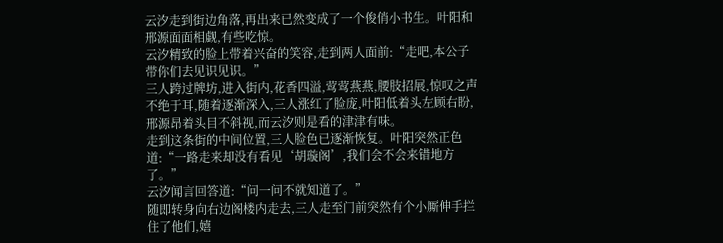云汐走到街边角落,再出来已然变成了一个俊俏小书生。叶阳和邢源面面相觑,有些吃惊。
云汐精致的脸上带着兴奋的笑容,走到两人面前:“走吧,本公子带你们去见识见识。”
三人跨过牌坊,进入街内,花香四溢,莺莺燕燕,腰肢招展,惊叹之声不绝于耳,随着逐渐深入,三人涨红了脸庞,叶阳低着头左顾右盼,邢源昂着头目不斜视,而云汐则是看的津津有味。
走到这条街的中间位置,三人脸色已逐渐恢复。叶阳突然正色道:“一路走来却没有看见‘胡璇阁’,我们会不会来错地方了。”
云汐闻言回答道:“问一问不就知道了。”
随即转身向右边阁楼内走去,三人走至门前突然有个小厮伸手拦住了他们,嬉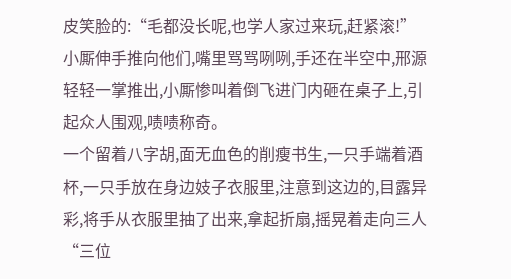皮笑脸的:“毛都没长呢,也学人家过来玩,赶紧滚!”
小厮伸手推向他们,嘴里骂骂咧咧,手还在半空中,邢源轻轻一掌推出,小厮惨叫着倒飞进门内砸在桌子上,引起众人围观,啧啧称奇。
一个留着八字胡,面无血色的削瘦书生,一只手端着酒杯,一只手放在身边妓子衣服里,注意到这边的,目露异彩,将手从衣服里抽了出来,拿起折扇,摇晃着走向三人
“三位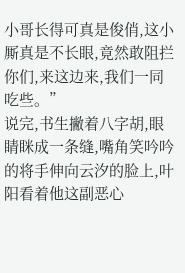小哥长得可真是俊俏,这小厮真是不长眼,竟然敢阻拦你们,来这边来,我们一同吃些。”
说完,书生撇着八字胡,眼睛眯成一条缝,嘴角笑吟吟的将手伸向云汐的脸上,叶阳看着他这副恶心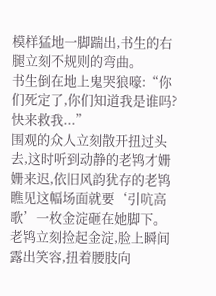模样猛地一脚踹出,书生的右腿立刻不规则的弯曲。
书生倒在地上鬼哭狼嚎:“你们死定了,你们知道我是谁吗?快来救我...”
围观的众人立刻散开扭过头去,这时听到动静的老鸨才姗姗来迟,依旧风韵犹存的老鸨瞧见这幅场面就要‘引吭高歌’一枚金淀砸在她脚下。
老鸨立刻捡起金淀,脸上瞬间露出笑容,扭着腰肢向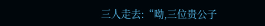三人走去:“呦,三位贵公子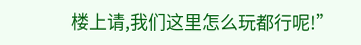楼上请,我们这里怎么玩都行呢!”